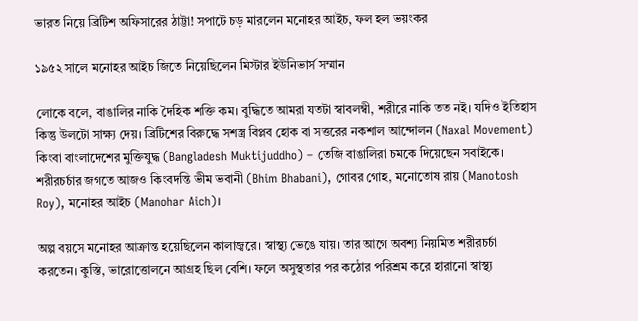ভারত নিয়ে ব্রিটিশ অফিসারের ঠাট্টা! সপাটে চড় মারলেন মনোহর আইচ, ফল হল ভয়ংকর

১৯৫২ সালে মনোহর আইচ জিতে নিয়েছিলেন মিস্টার ইউনিভার্স সম্মান

লোকে বলে, বাঙালির নাকি দৈহিক শক্তি কম। বুদ্ধিতে আমরা যতটা স্বাবলম্বী, শরীরে নাকি তত নই। যদিও ইতিহাস কিন্তু উলটো সাক্ষ্য দেয়। ব্রিটিশের বিরুদ্ধে সশস্ত্র বিপ্লব হোক বা সত্তরের নকশাল আন্দোলন (Naxal Movement) কিংবা বাংলাদেশের মুক্তিযুদ্ধ (Bangladesh Muktijuddho) – তেজি বাঙালিরা চমকে দিয়েছেন সবাইকে। শরীরচর্চার জগতে আজও কিংবদন্তি ভীম ভবানী (Bhim Bhabani), গোবর গোহ, মনোতোষ রায় (Manotosh Roy), মনোহর আইচ (Manohar Aich)।

অল্প বয়সে মনোহর আক্রান্ত হয়েছিলেন কালাজ্বরে। স্বাস্থ্য ভেঙে যায়। তার আগে অবশ্য নিয়মিত শরীরচর্চা করতেন। কুস্তি, ভারোত্তোলনে আগ্রহ ছিল বেশি। ফলে অসুস্থতার পর কঠোর পরিশ্রম করে হারানো স্বাস্থ্য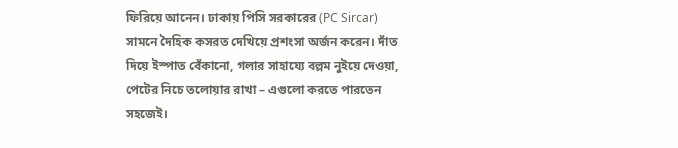ফিরিয়ে আনেন। ঢাকায় পিসি সরকারের (PC Sircar) সামনে দৈহিক কসরত দেখিয়ে প্রশংসা অর্জন করেন। দাঁত দিয়ে ইস্পাত বেঁকানো, গলার সাহায্যে বল্লম নুইয়ে দেওয়া, পেটের নিচে তলোয়ার রাখা – এগুলো করতে পারতেন সহজেই।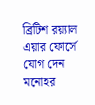ব্রিটিশ রয়্যাল এয়ার ফোর্সে যোগ দেন মনোহর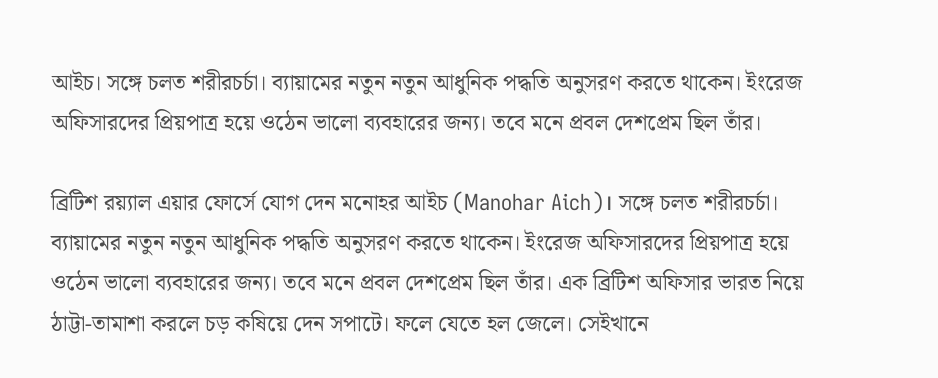আইচ। সঙ্গে চলত শরীরচর্চা। ব্যায়ামের নতুন নতুন আধুনিক পদ্ধতি অনুসরণ করতে থাকেন। ইংরেজ অফিসারদের প্রিয়পাত্র হয়ে ওঠেন ভালো ব্যবহারের জন্য। তবে মনে প্রবল দেশপ্রেম ছিল তাঁর।

ব্রিটিশ রয়্যাল এয়ার ফোর্সে যোগ দেন মনোহর আইচ (Manohar Aich)। সঙ্গে চলত শরীরচর্চা। ব্যায়ামের নতুন নতুন আধুনিক পদ্ধতি অনুসরণ করতে থাকেন। ইংরেজ অফিসারদের প্রিয়পাত্র হয়ে ওঠেন ভালো ব্যবহারের জন্য। তবে মনে প্রবল দেশপ্রেম ছিল তাঁর। এক ব্রিটিশ অফিসার ভারত নিয়ে ঠাট্টা-তামাশা করলে চড় কষিয়ে দেন সপাটে। ফলে যেতে হল জেলে। সেইখানে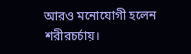আরও মনোযোগী হলেন শরীরচর্চায়।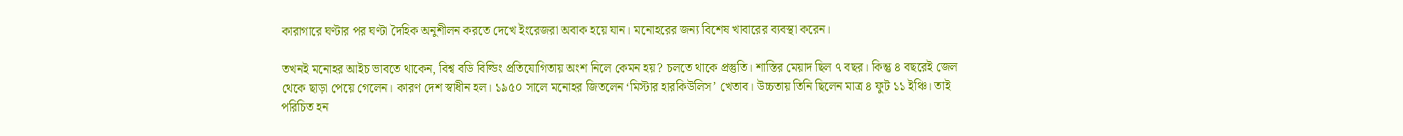কারাগারে ঘণ্টার পর ঘণ্টা দৈহিক অনুশীলন করতে দেখে ইংরেজরা অবাক হয়ে যান। মনোহরের জন্য বিশেষ খাবারের ব্যবস্থা করেন।

তখনই মনোহর আইচ ভাবতে থাকেন, বিশ্ব বডি বিল্ডিং প্রতিযোগিতায় অংশ নিলে কেমন হয়? চলতে থাকে প্রস্তুতি। শাস্তির মেয়াদ ছিল ৭ বছর। কিন্তু ৪ বছরেই জেল থেকে ছাড়া পেয়ে গেলেন। কারণ দেশ স্বাধীন হল। ১৯৫০ সালে মনোহর জিতলেন ‘মিস্টার হারকিউলিস’ খেতাব। উচ্চতায় তিনি ছিলেন মাত্র ৪ ফুট ১১ ইঞ্চি। তাই পরিচিত হন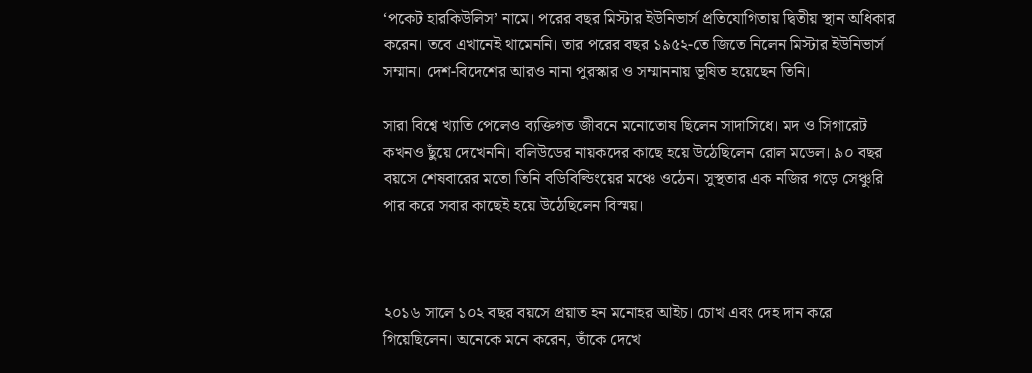‘পকেট হারকিউলিস’ নামে। পরের বছর মিস্টার ইউনিভার্স প্রতিযোগিতায় দ্বিতীয় স্থান অধিকার করেন। তবে এখানেই থামেননি। তার পরের বছর ১৯৫২-তে জিতে নিলেন মিস্টার ইউনিভার্স সম্মান। দেশ-বিদেশের আরও নানা পুরস্কার ও সম্মাননায় ভূষিত হয়েছেন তিনি।

সারা বিশ্বে খ্যাতি পেলেও ব্যক্তিগত জীবনে মনোতোষ ছিলেন সাদাসিধে। মদ ও সিগারেট কখনও ছুঁয়ে দেখেননি। বলিউডের নায়কদের কাছে হয়ে উঠেছিলেন রোল মডেল। ৯০ বছর বয়সে শেষবারের মতো তিনি বডিবিল্ডিংয়ের মঞ্চে ওঠেন। সুস্থতার এক নজির গড়ে সেঞ্চুরি পার করে সবার কাছেই হয়ে উঠেছিলেন বিস্ময়।



২০১৬ সালে ১০২ বছর বয়সে প্রয়াত হন মনোহর আইচ। চোখ এবং দেহ দান করে গিয়েছিলেন। অনেকে মনে করেন, তাঁকে দেখে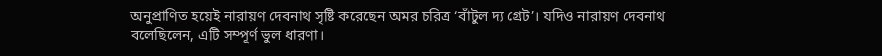অনুপ্রাণিত হয়েই নারায়ণ দেবনাথ সৃষ্টি করেছেন অমর চরিত্র ‘বাঁটুল দ্য গ্রেট’। যদিও নারায়ণ দেবনাথ বলেছিলেন, এটি সম্পূর্ণ ভুল ধারণা।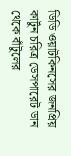ডিডি ওয়াটকিনসের জনপ্রিয় কার্টুন চরিত্র ডেসপারেট ডান থেকে বাঁটুলের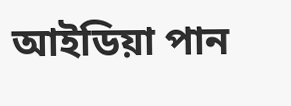আইডিয়া পান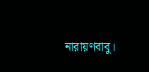নারায়ণবাবু।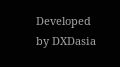Developed by DXDasia